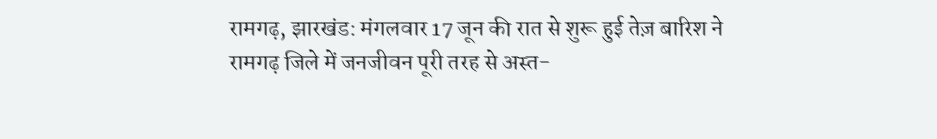रामगढ़, झारखंड: मंगलवार 17 जून की रात से शुरू हुई तेज़ बारिश ने रामगढ़ जिले में जनजीवन पूरी तरह से अस्त-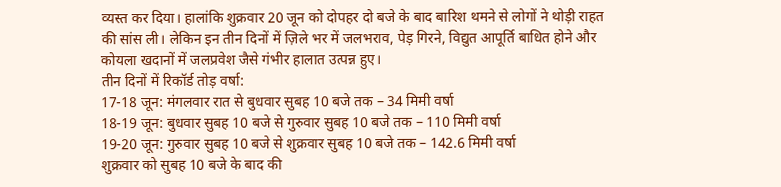व्यस्त कर दिया। हालांकि शुक्रवार 20 जून को दोपहर दो बजे के बाद बारिश थमने से लोगों ने थोड़ी राहत की सांस ली। लेकिन इन तीन दिनों में ज़िले भर में जलभराव, पेड़ गिरने, विद्युत आपूर्ति बाधित होने और कोयला खदानों में जलप्रवेश जैसे गंभीर हालात उत्पन्न हुए।
तीन दिनों में रिकॉर्ड तोड़ वर्षा:
17-18 जून: मंगलवार रात से बुधवार सुबह 10 बजे तक – 34 मिमी वर्षा
18-19 जून: बुधवार सुबह 10 बजे से गुरुवार सुबह 10 बजे तक – 110 मिमी वर्षा
19-20 जून: गुरुवार सुबह 10 बजे से शुक्रवार सुबह 10 बजे तक – 142.6 मिमी वर्षा
शुक्रवार को सुबह 10 बजे के बाद की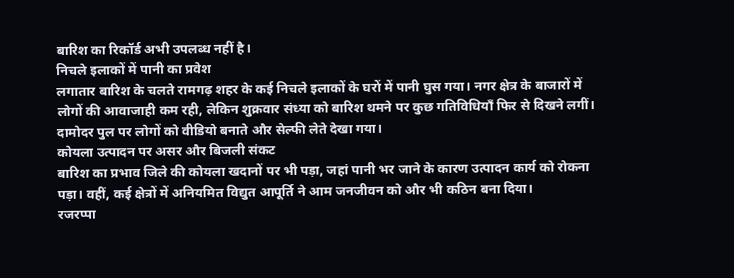बारिश का रिकॉर्ड अभी उपलब्ध नहीं है।
निचले इलाकों में पानी का प्रवेश
लगातार बारिश के चलते रामगढ़ शहर के कई निचले इलाकों के घरों में पानी घुस गया। नगर क्षेत्र के बाजारों में लोगों की आवाजाही कम रही, लेकिन शुक्रवार संध्या को बारिश थमने पर कुछ गतिविधियाँ फिर से दिखने लगीं। दामोदर पुल पर लोगों को वीडियो बनाते और सेल्फी लेते देखा गया।
कोयला उत्पादन पर असर और बिजली संकट
बारिश का प्रभाव जिले की कोयला खदानों पर भी पड़ा, जहां पानी भर जाने के कारण उत्पादन कार्य को रोकना पड़ा। वहीं, कई क्षेत्रों में अनियमित विद्युत आपूर्ति ने आम जनजीवन को और भी कठिन बना दिया।
रजरप्पा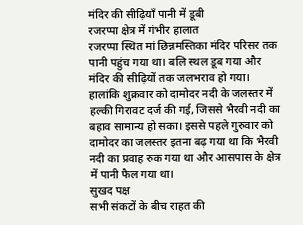मंदिर की सीढ़ियाँ पानी में डूबी
रजरप्पा क्षेत्र में गंभीर हालात
रजरप्पा स्थित मां छिन्नमस्तिका मंदिर परिसर तक पानी पहुंच गया था। बलि स्थल डूब गया और मंदिर की सीढ़ियों तक जलभराव हो गया। हालांकि शुक्रवार को दामोदर नदी के जलस्तर में हल्की गिरावट दर्ज की गई, जिससे भैरवी नदी का बहाव सामान्य हो सका। इससे पहले गुरुवार को दामोदर का जलस्तर इतना बढ़ गया था कि भैरवी नदी का प्रवाह रुक गया था और आसपास के क्षेत्र में पानी फैल गया था।
सुखद पक्ष
सभी संकटों के बीच राहत की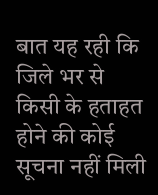बात यह रही कि जिले भर से किसी के हताहत होने की कोई सूचना नहीं मिली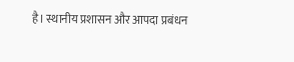है। स्थानीय प्रशासन और आपदा प्रबंधन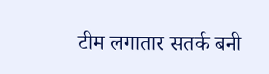टीम लगातार सतर्क बनी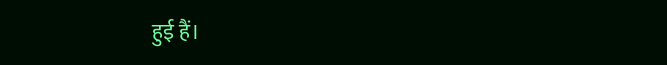हुई हैं।